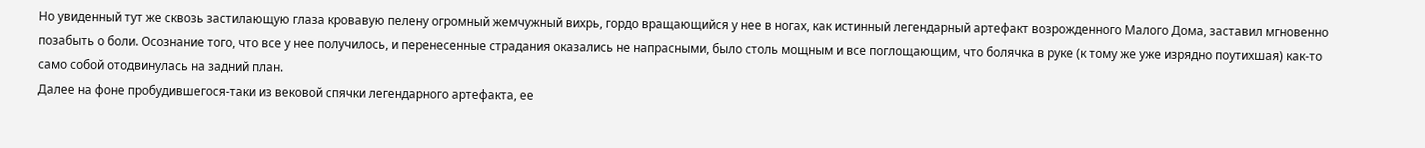Но увиденный тут же сквозь застилающую глаза кровавую пелену огромный жемчужный вихрь, гордо вращающийся у нее в ногах, как истинный легендарный артефакт возрожденного Малого Дома, заставил мгновенно позабыть о боли. Осознание того, что все у нее получилось, и перенесенные страдания оказались не напрасными, было столь мощным и все поглощающим, что болячка в руке (к тому же уже изрядно поутихшая) как-то само собой отодвинулась на задний план.
Далее на фоне пробудившегося-таки из вековой спячки легендарного артефакта, ее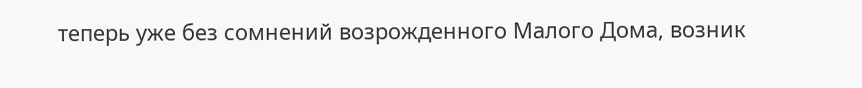теперь уже без сомнений возрожденного Малого Дома, возник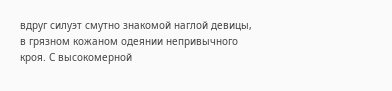вдруг силуэт смутно знакомой наглой девицы, в грязном кожаном одеянии непривычного кроя. С высокомерной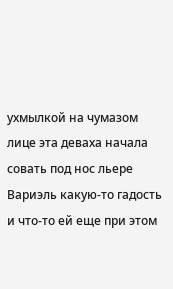ухмылкой на чумазом лице эта деваха начала совать под нос льере Вариэль какую-то гадость и что-то ей еще при этом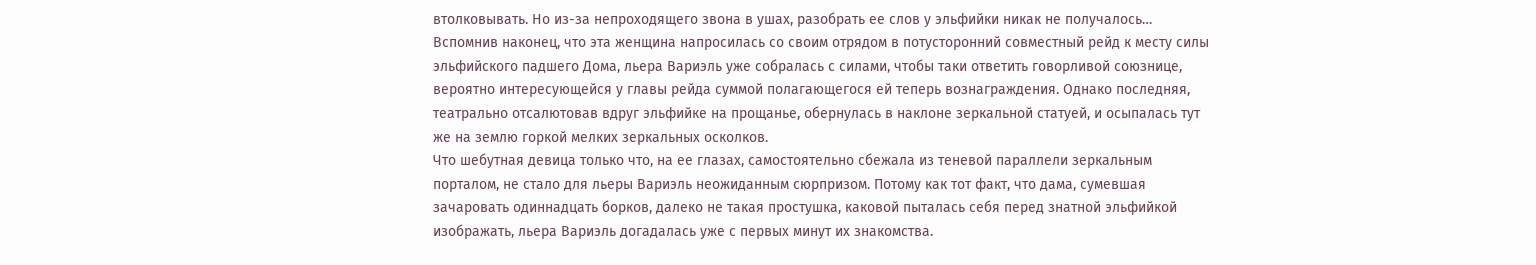втолковывать. Но из-за непроходящего звона в ушах, разобрать ее слов у эльфийки никак не получалось… Вспомнив наконец, что эта женщина напросилась со своим отрядом в потусторонний совместный рейд к месту силы эльфийского падшего Дома, льера Вариэль уже собралась с силами, чтобы таки ответить говорливой союзнице, вероятно интересующейся у главы рейда суммой полагающегося ей теперь вознаграждения. Однако последняя, театрально отсалютовав вдруг эльфийке на прощанье, обернулась в наклоне зеркальной статуей, и осыпалась тут же на землю горкой мелких зеркальных осколков.
Что шебутная девица только что, на ее глазах, самостоятельно сбежала из теневой параллели зеркальным порталом, не стало для льеры Вариэль неожиданным сюрпризом. Потому как тот факт, что дама, сумевшая зачаровать одиннадцать борков, далеко не такая простушка, каковой пыталась себя перед знатной эльфийкой изображать, льера Вариэль догадалась уже с первых минут их знакомства.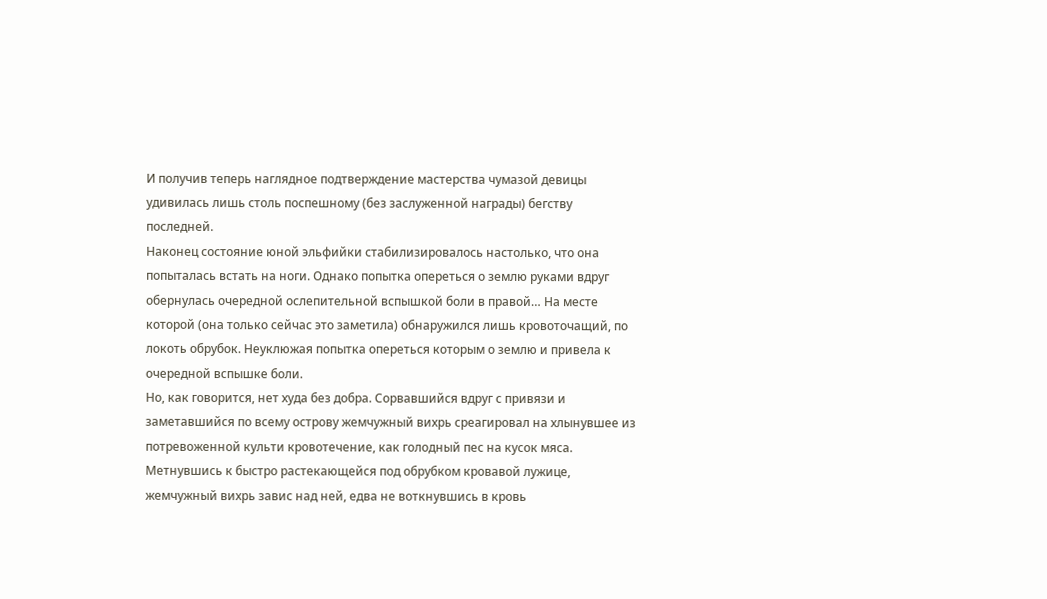И получив теперь наглядное подтверждение мастерства чумазой девицы удивилась лишь столь поспешному (без заслуженной награды) бегству последней.
Наконец состояние юной эльфийки стабилизировалось настолько, что она попыталась встать на ноги. Однако попытка опереться о землю руками вдруг обернулась очередной ослепительной вспышкой боли в правой… На месте которой (она только сейчас это заметила) обнаружился лишь кровоточащий, по локоть обрубок. Неуклюжая попытка опереться которым о землю и привела к очередной вспышке боли.
Но, как говорится, нет худа без добра. Сорвавшийся вдруг с привязи и заметавшийся по всему острову жемчужный вихрь среагировал на хлынувшее из потревоженной культи кровотечение, как голодный пес на кусок мяса. Метнувшись к быстро растекающейся под обрубком кровавой лужице, жемчужный вихрь завис над ней, едва не воткнувшись в кровь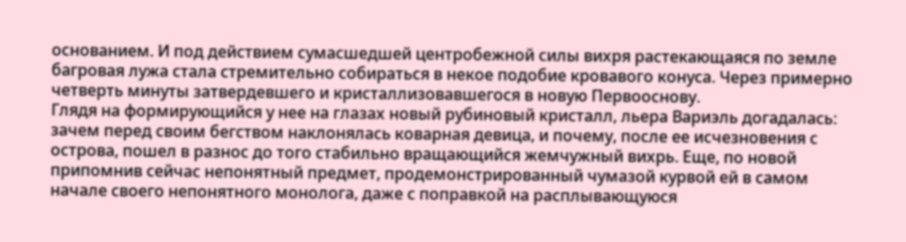основанием. И под действием сумасшедшей центробежной силы вихря растекающаяся по земле багровая лужа стала стремительно собираться в некое подобие кровавого конуса. Через примерно четверть минуты затвердевшего и кристаллизовавшегося в новую Первооснову.
Глядя на формирующийся у нее на глазах новый рубиновый кристалл, льера Вариэль догадалась: зачем перед своим бегством наклонялась коварная девица, и почему, после ее исчезновения с острова, пошел в разнос до того стабильно вращающийся жемчужный вихрь. Еще, по новой припомнив сейчас непонятный предмет, продемонстрированный чумазой курвой ей в самом начале своего непонятного монолога, даже с поправкой на расплывающуюся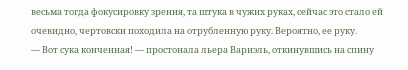весьма тогда фокусировку зрения, та штука в чужих руках, сейчас это стало ей очевидно, чертовски походила на отрубленную руку. Вероятно, ее руку.
— Вот сука конченная! — простонала льера Вариэль, откинувшись на спину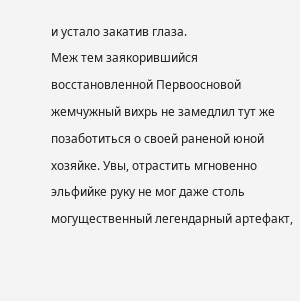и устало закатив глаза.
Меж тем заякорившийся восстановленной Первоосновой жемчужный вихрь не замедлил тут же позаботиться о своей раненой юной хозяйке. Увы, отрастить мгновенно эльфийке руку не мог даже столь могущественный легендарный артефакт,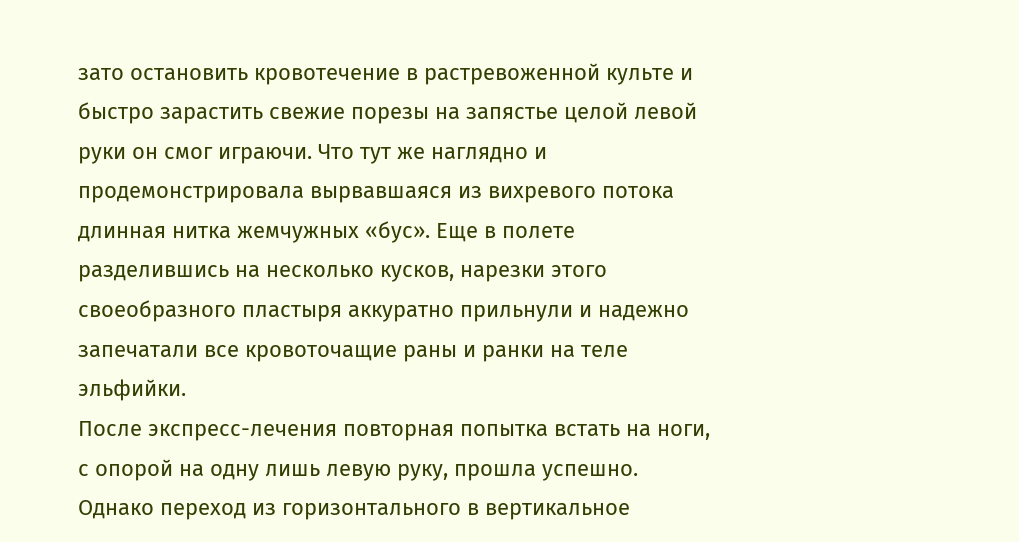зато остановить кровотечение в растревоженной культе и быстро зарастить свежие порезы на запястье целой левой руки он смог играючи. Что тут же наглядно и продемонстрировала вырвавшаяся из вихревого потока длинная нитка жемчужных «бус». Еще в полете разделившись на несколько кусков, нарезки этого своеобразного пластыря аккуратно прильнули и надежно запечатали все кровоточащие раны и ранки на теле эльфийки.
После экспресс-лечения повторная попытка встать на ноги, с опорой на одну лишь левую руку, прошла успешно. Однако переход из горизонтального в вертикальное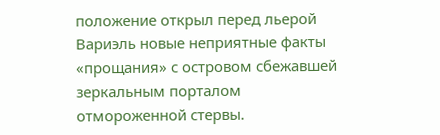положение открыл перед льерой Вариэль новые неприятные факты «прощания» с островом сбежавшей зеркальным порталом отмороженной стервы.